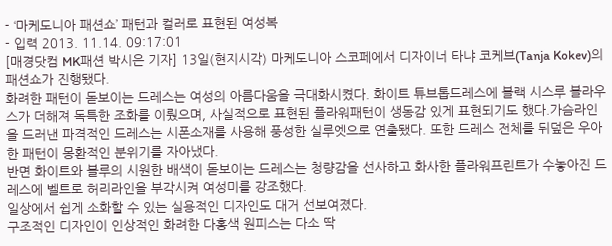- ‘마케도니아 패션쇼’ 패턴과 컬러로 표현된 여성복
- 입력 2013. 11.14. 09:17:01
[매경닷컴 MK패션 박시은 기자] 13일(현지시각) 마케도니아 스코페에서 디자이너 타냐 코케브(Tanja Kokev)의 패션쇼가 진행됐다.
화려한 패턴이 돋보이는 드레스는 여성의 아름다움을 극대화시켰다. 화이트 튜브톱드레스에 블랙 시스루 블라우스가 더해져 독특한 조화를 이뤘으며, 사실적으로 표현된 플라워패턴이 생동감 있게 표현되기도 했다.가슴라인을 드러낸 파격적인 드레스는 시폰소재를 사용해 풍성한 실루엣으로 연출됐다. 또한 드레스 전체를 뒤덮은 우아한 패턴이 몽환적인 분위기를 자아냈다.
반면 화이트와 블루의 시원한 배색이 돋보이는 드레스는 청량감을 선사하고 화사한 플라워프린트가 수놓아진 드레스에 벨트로 허리라인을 부각시켜 여성미를 강조했다.
일상에서 쉽게 소화할 수 있는 실용적인 디자인도 대거 선보여졌다.
구조적인 디자인이 인상적인 화려한 다홍색 원피스는 다소 딱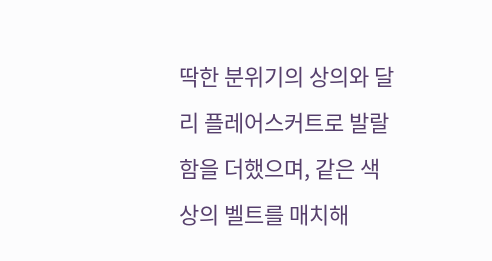딱한 분위기의 상의와 달리 플레어스커트로 발랄함을 더했으며, 같은 색상의 벨트를 매치해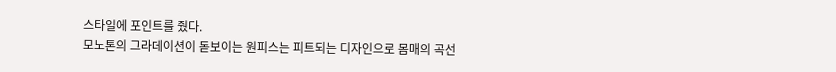스타일에 포인트를 줬다.
모노톤의 그라데이션이 돋보이는 원피스는 피트되는 디자인으로 몸매의 곡선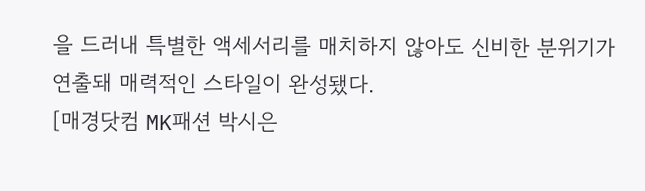을 드러내 특별한 액세서리를 매치하지 않아도 신비한 분위기가 연출돼 매력적인 스타일이 완성됐다.
[매경닷컴 MK패션 박시은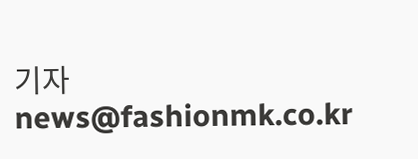기자 news@fashionmk.co.kr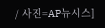/ 사진=AP뉴시스]